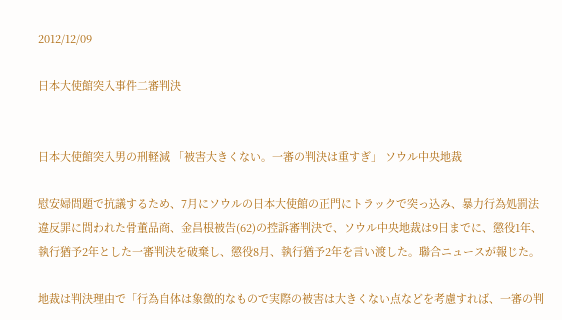2012/12/09

日本大使館突入事件二審判決


日本大使館突入男の刑軽減 「被害大きくない。一審の判決は重すぎ」 ソウル中央地裁

慰安婦問題で抗議するため、7月にソウルの日本大使館の正門にトラックで突っ込み、暴力行為処罰法違反罪に問われた骨董品商、金昌根被告(62)の控訴審判決で、ソウル中央地裁は9日までに、懲役1年、執行猶予2年とした一審判決を破棄し、懲役8月、執行猶予2年を言い渡した。聯合ニュースが報じた。

地裁は判決理由で「行為自体は象徴的なもので実際の被害は大きくない点などを考慮すれば、一審の判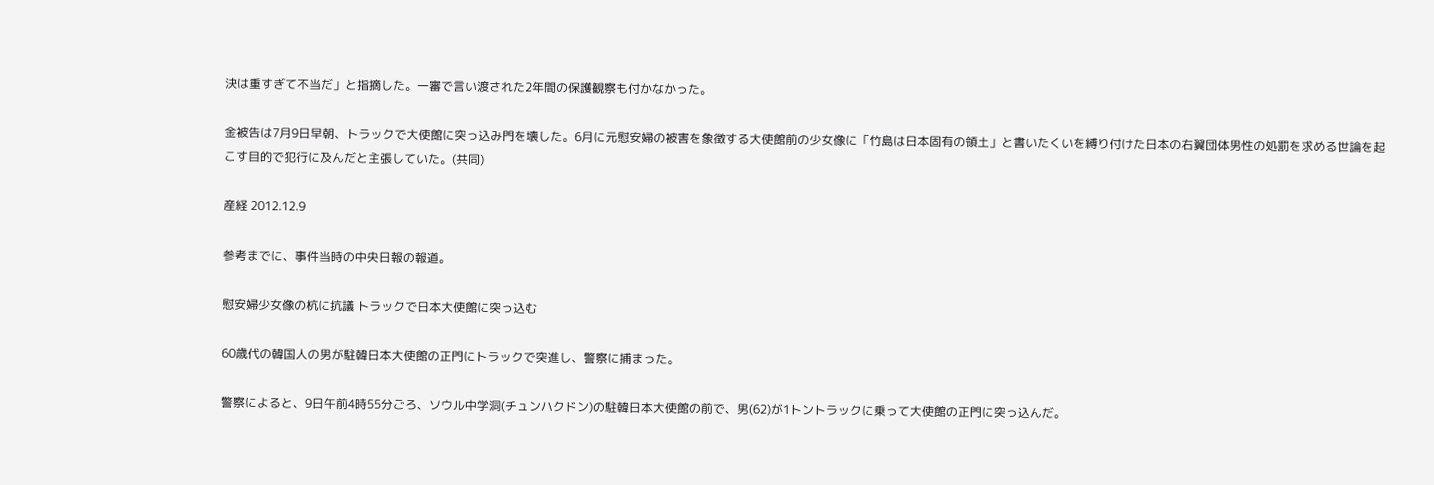決は重すぎて不当だ」と指摘した。一審で言い渡された2年間の保護観察も付かなかった。

金被告は7月9日早朝、トラックで大使館に突っ込み門を壊した。6月に元慰安婦の被害を象徴する大使館前の少女像に「竹島は日本固有の領土」と書いたくいを縛り付けた日本の右翼団体男性の処罰を求める世論を起こす目的で犯行に及んだと主張していた。(共同)

産経 2012.12.9

参考までに、事件当時の中央日報の報道。

慰安婦少女像の杭に抗議 トラックで日本大使館に突っ込む

60歳代の韓国人の男が駐韓日本大使館の正門にトラックで突進し、警察に捕まった。

警察によると、9日午前4時55分ごろ、ソウル中学洞(チュンハクドン)の駐韓日本大使館の前で、男(62)が1トントラックに乗って大使館の正門に突っ込んだ。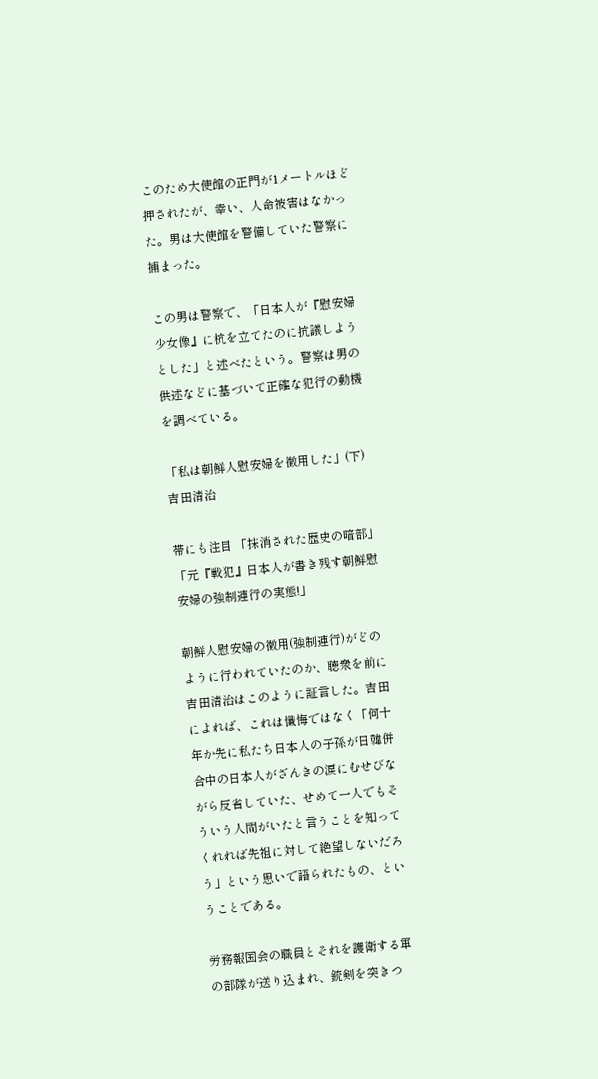このため大使館の正門が1メートルほど押されたが、幸い、人命被害はなかった。男は大使館を警備していた警察に捕まった。

この男は警察で、「日本人が『慰安婦少女像』に杭を立てたのに抗議しようとした」と述べたという。警察は男の供述などに基づいて正確な犯行の動機を調べている。

「私は朝鮮人慰安婦を徴用した」(下) 吉田清治

帯にも注目 「抹消された歴史の暗部」
「元『戦犯』日本人が書き残す朝鮮慰安婦の強制連行の実態!」

朝鮮人慰安婦の徴用(強制連行)がどのように行われていたのか、聴衆を前に吉田清治はこのように証言した。吉田によれば、これは懺悔ではなく「何十年か先に私たち日本人の子孫が日韓併合中の日本人がざんきの涙にむせびながら反省していた、せめて一人でもそういう人間がいたと言うことを知ってくれれば先祖に対して絶望しないだろう」という思いで語られたもの、ということである。

労務報国会の職員とそれを護衛する軍の部隊が送り込まれ、銃剣を突きつ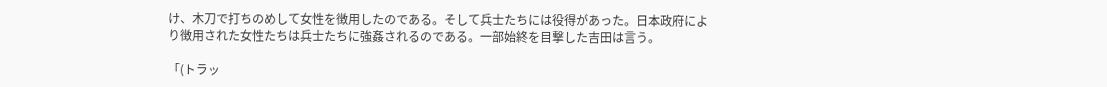け、木刀で打ちのめして女性を徴用したのである。そして兵士たちには役得があった。日本政府により徴用された女性たちは兵士たちに強姦されるのである。一部始終を目撃した吉田は言う。

「(トラッ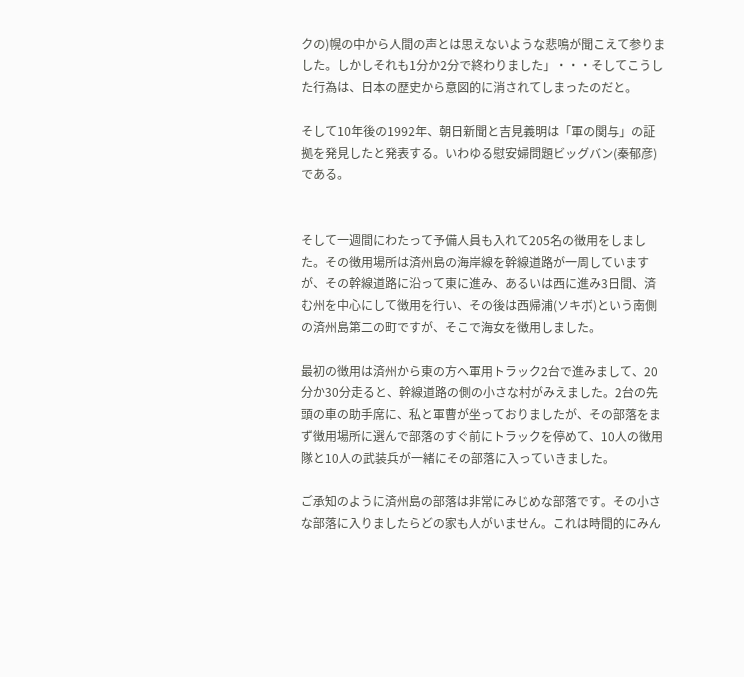クの)幌の中から人間の声とは思えないような悲鳴が聞こえて参りました。しかしそれも1分か2分で終わりました」・・・そしてこうした行為は、日本の歴史から意図的に消されてしまったのだと。

そして10年後の1992年、朝日新聞と吉見義明は「軍の関与」の証拠を発見したと発表する。いわゆる慰安婦問題ビッグバン(秦郁彦)である。


そして一週間にわたって予備人員も入れて205名の徴用をしました。その徴用場所は済州島の海岸線を幹線道路が一周していますが、その幹線道路に沿って東に進み、あるいは西に進み3日間、済む州を中心にして徴用を行い、その後は西帰浦(ソキボ)という南側の済州島第二の町ですが、そこで海女を徴用しました。

最初の徴用は済州から東の方へ軍用トラック2台で進みまして、20分か30分走ると、幹線道路の側の小さな村がみえました。2台の先頭の車の助手席に、私と軍曹が坐っておりましたが、その部落をまず徴用場所に選んで部落のすぐ前にトラックを停めて、10人の徴用隊と10人の武装兵が一緒にその部落に入っていきました。

ご承知のように済州島の部落は非常にみじめな部落です。その小さな部落に入りましたらどの家も人がいません。これは時間的にみん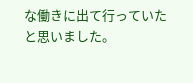な働きに出て行っていたと思いました。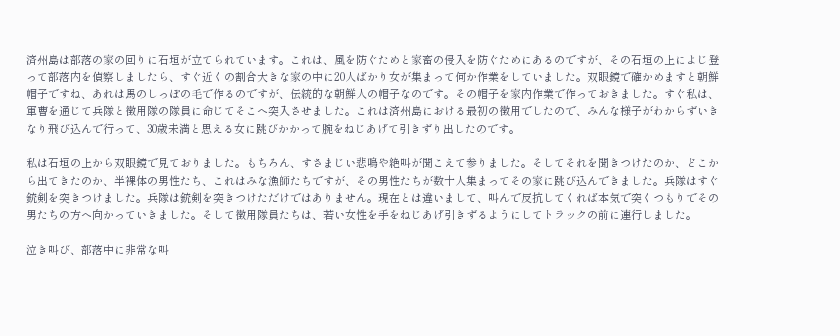済州島は部落の家の回りに石垣が立てられています。これは、風を防ぐためと家畜の侵入を防ぐためにあるのですが、その石垣の上によじ登って部落内を偵察しましたら、すぐ近くの割合大きな家の中に20人ばかり女が集まって何か作業をしていました。双眼鏡で確かめますと朝鮮帽子ですね、あれは馬のしっぽの毛で作るのですが、伝統的な朝鮮人の帽子なのです。その帽子を家内作業で作っておきました。すぐ私は、軍曹を通じて兵隊と徴用隊の隊員に命じてそこへ突入させました。これは済州島における最初の徴用でしたので、みんな様子がわからずいきなり飛び込んで行って、30歳未満と思える女に跳びかかって腕をねじあげて引きずり出したのです。

私は石垣の上から双眼鏡で見ておりました。もちろん、すさまじい悲鳴や絶叫が聞こえて参りました。そしてそれを聞きつけたのか、どこから出てきたのか、半裸体の男性たち、これはみな漁師たちですが、その男性たちが数十人集まってその家に跳び込んできました。兵隊はすぐ銃剣を突きつけました。兵隊は銃剣を突きつけただけではありません。現在とは違いまして、叫んで反抗してくれば本気で突くつもりでその男たちの方へ向かっていきました。そして徴用隊員たちは、若い女性を手をねじあげ引きずるようにしてトラックの前に連行しました。

泣き叫び、部落中に非常な叫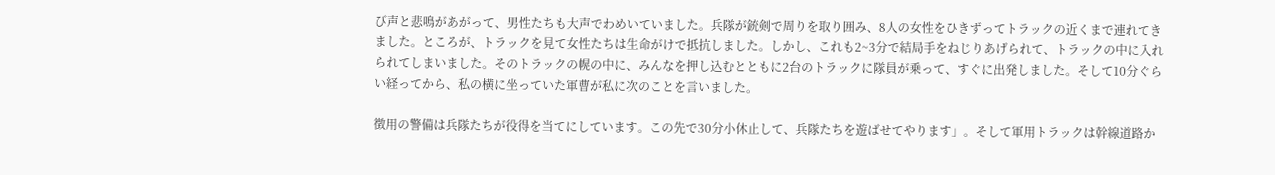び声と悲鳴があがって、男性たちも大声でわめいていました。兵隊が銃剣で周りを取り囲み、8人の女性をひきずってトラックの近くまで連れてきました。ところが、トラックを見て女性たちは生命がけで抵抗しました。しかし、これも2~3分で結局手をねじりあげられて、トラックの中に入れられてしまいました。そのトラックの幌の中に、みんなを押し込むとともに2台のトラックに隊員が乗って、すぐに出発しました。そして10分ぐらい経ってから、私の横に坐っていた軍曹が私に次のことを言いました。

徴用の警備は兵隊たちが役得を当てにしています。この先で30分小休止して、兵隊たちを遊ばせてやります」。そして軍用トラックは幹線道路か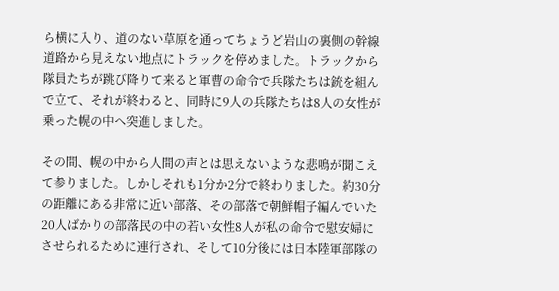ら横に入り、道のない草原を通ってちょうど岩山の裏側の幹線道路から見えない地点にトラックを停めました。トラックから隊員たちが跳び降りて来ると軍曹の命令で兵隊たちは銃を組んで立て、それが終わると、同時に9人の兵隊たちは8人の女性が乗った幌の中へ突進しました。

その間、幌の中から人間の声とは思えないような悲鳴が聞こえて参りました。しかしそれも1分か2分で終わりました。約30分の距離にある非常に近い部落、その部落で朝鮮帽子編んでいた20人ばかりの部落民の中の若い女性8人が私の命令で慰安婦にさせられるために連行され、そして10分後には日本陸軍部隊の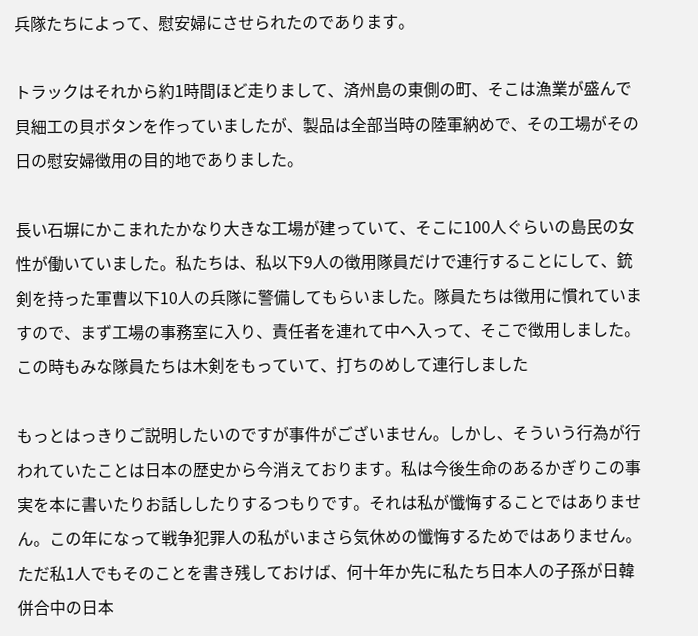兵隊たちによって、慰安婦にさせられたのであります。

トラックはそれから約1時間ほど走りまして、済州島の東側の町、そこは漁業が盛んで貝細工の貝ボタンを作っていましたが、製品は全部当時の陸軍納めで、その工場がその日の慰安婦徴用の目的地でありました。

長い石塀にかこまれたかなり大きな工場が建っていて、そこに100人ぐらいの島民の女性が働いていました。私たちは、私以下9人の徴用隊員だけで連行することにして、銃剣を持った軍曹以下10人の兵隊に警備してもらいました。隊員たちは徴用に慣れていますので、まず工場の事務室に入り、責任者を連れて中へ入って、そこで徴用しました。この時もみな隊員たちは木剣をもっていて、打ちのめして連行しました

もっとはっきりご説明したいのですが事件がございません。しかし、そういう行為が行われていたことは日本の歴史から今消えております。私は今後生命のあるかぎりこの事実を本に書いたりお話ししたりするつもりです。それは私が懺悔することではありません。この年になって戦争犯罪人の私がいまさら気休めの懺悔するためではありません。ただ私1人でもそのことを書き残しておけば、何十年か先に私たち日本人の子孫が日韓併合中の日本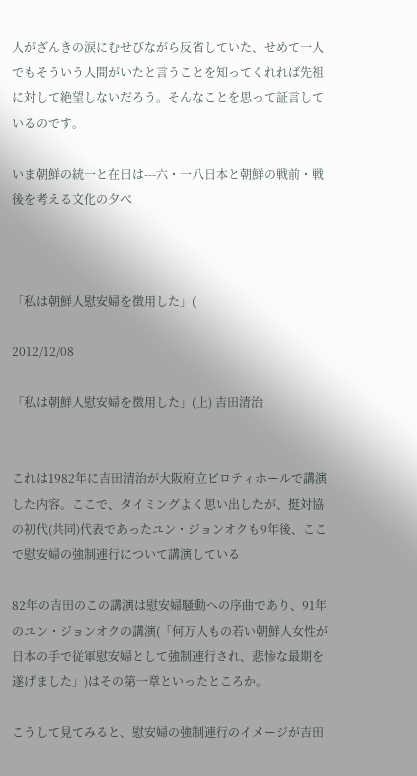人がざんきの涙にむせびながら反省していた、せめて一人でもそういう人間がいたと言うことを知ってくれれば先祖に対して絶望しないだろう。そんなことを思って証言しているのです。

いま朝鮮の統一と在日は---六・一八日本と朝鮮の戦前・戦後を考える文化の夕べ



「私は朝鮮人慰安婦を徴用した」(

2012/12/08

「私は朝鮮人慰安婦を徴用した」(上) 吉田清治


これは1982年に吉田清治が大阪府立ピロティホールで講演した内容。ここで、タイミングよく思い出したが、挺対協の初代(共同)代表であったユン・ジョンオクも9年後、ここで慰安婦の強制連行について講演している

82年の吉田のこの講演は慰安婦騒動への序曲であり、91年のユン・ジョンオクの講演(「何万人もの若い朝鮮人女性が日本の手で従軍慰安婦として強制連行され、悲惨な最期を遂げました」)はその第一章といったところか。

こうして見てみると、慰安婦の強制連行のイメージが吉田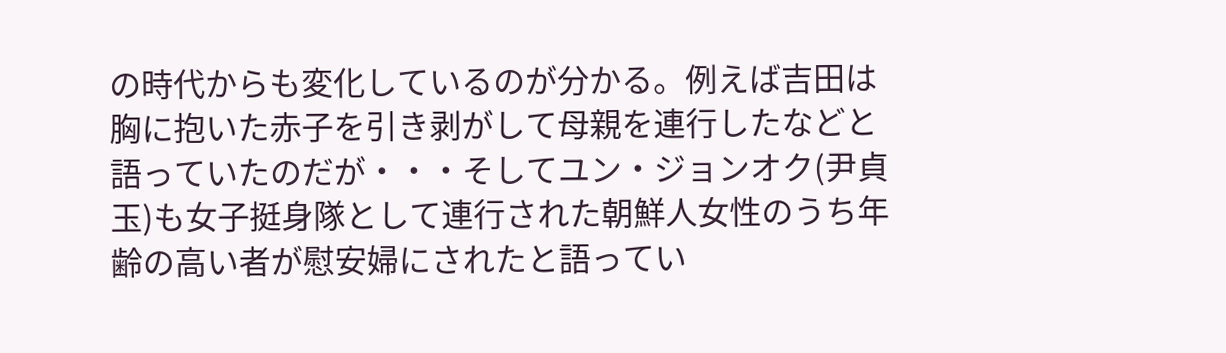の時代からも変化しているのが分かる。例えば吉田は胸に抱いた赤子を引き剥がして母親を連行したなどと語っていたのだが・・・そしてユン・ジョンオク(尹貞玉)も女子挺身隊として連行された朝鮮人女性のうち年齢の高い者が慰安婦にされたと語ってい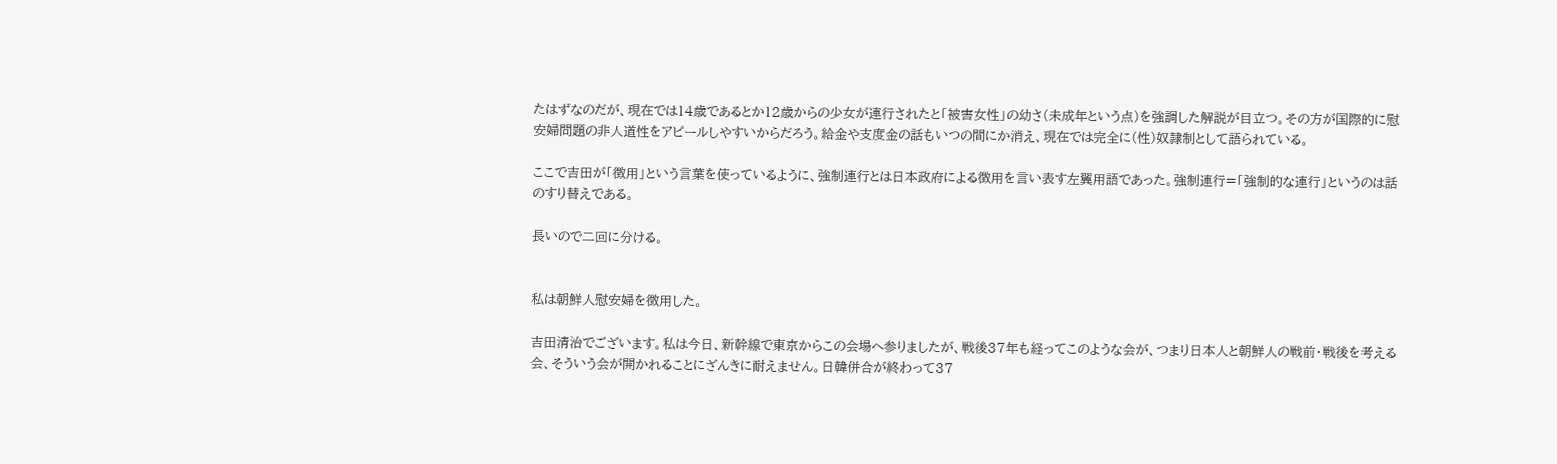たはずなのだが、現在では14歳であるとか12歳からの少女が連行されたと「被害女性」の幼さ(未成年という点)を強調した解説が目立つ。その方が国際的に慰安婦問題の非人道性をアピールしやすいからだろう。給金や支度金の話もいつの間にか消え、現在では完全に(性)奴隷制として語られている。

ここで吉田が「徴用」という言葉を使っているように、強制連行とは日本政府による徴用を言い表す左翼用語であった。強制連行=「強制的な連行」というのは話のすり替えである。

長いので二回に分ける。


私は朝鮮人慰安婦を徴用した。

吉田清治でございます。私は今日、新幹線で東京からこの会場へ参りましたが、戦後37年も経ってこのような会が、つまり日本人と朝鮮人の戦前・戦後を考える会、そういう会が開かれることにざんきに耐えません。日韓併合が終わって37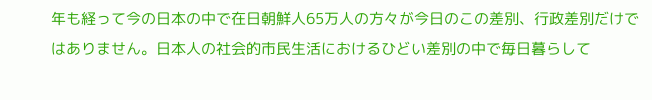年も経って今の日本の中で在日朝鮮人65万人の方々が今日のこの差別、行政差別だけではありません。日本人の社会的市民生活におけるひどい差別の中で毎日暮らして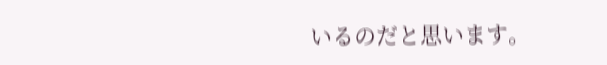いるのだと思います。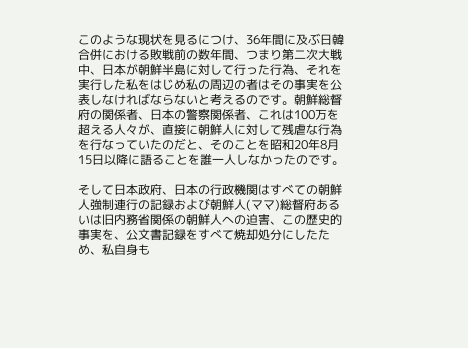このような現状を見るにつけ、36年間に及ぶ日韓合併における敗戦前の数年間、つまり第二次大戦中、日本が朝鮮半島に対して行った行為、それを実行した私をはじめ私の周辺の者はその事実を公表しなければならないと考えるのです。朝鮮総督府の関係者、日本の警察関係者、これは100万を超える人々が、直接に朝鮮人に対して残虐な行為を行なっていたのだと、そのことを昭和20年8月15日以降に語ることを誰一人しなかったのです。

そして日本政府、日本の行政機関はすべての朝鮮人強制連行の記録および朝鮮人(ママ)総督府あるいは旧内務省関係の朝鮮人への迫害、この歴史的事実を、公文書記録をすべて焼却処分にしたため、私自身も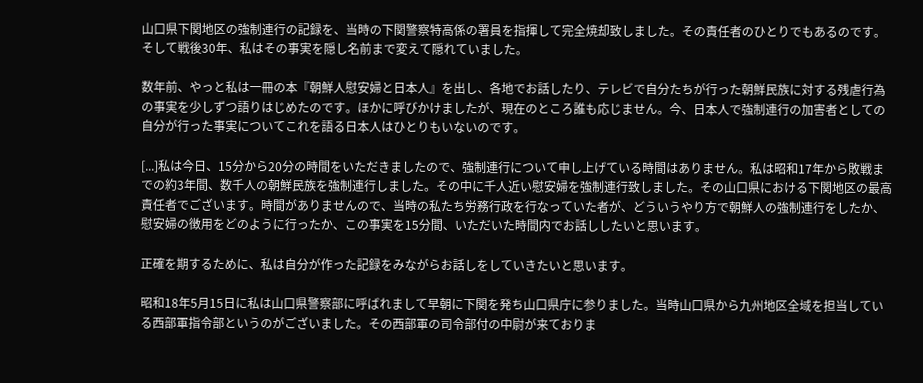山口県下関地区の強制連行の記録を、当時の下関警察特高係の署員を指揮して完全焼却致しました。その責任者のひとりでもあるのです。そして戦後30年、私はその事実を隠し名前まで変えて隠れていました。

数年前、やっと私は一冊の本『朝鮮人慰安婦と日本人』を出し、各地でお話したり、テレビで自分たちが行った朝鮮民族に対する残虐行為の事実を少しずつ語りはじめたのです。ほかに呼びかけましたが、現在のところ誰も応じません。今、日本人で強制連行の加害者としての自分が行った事実についてこれを語る日本人はひとりもいないのです。

[...]私は今日、15分から20分の時間をいただきましたので、強制連行について申し上げている時間はありません。私は昭和17年から敗戦までの約3年間、数千人の朝鮮民族を強制連行しました。その中に千人近い慰安婦を強制連行致しました。その山口県における下関地区の最高責任者でございます。時間がありませんので、当時の私たち労務行政を行なっていた者が、どういうやり方で朝鮮人の強制連行をしたか、慰安婦の徴用をどのように行ったか、この事実を15分間、いただいた時間内でお話ししたいと思います。

正確を期するために、私は自分が作った記録をみながらお話しをしていきたいと思います。

昭和18年5月15日に私は山口県警察部に呼ばれまして早朝に下関を発ち山口県庁に参りました。当時山口県から九州地区全域を担当している西部軍指令部というのがございました。その西部軍の司令部付の中尉が来ておりま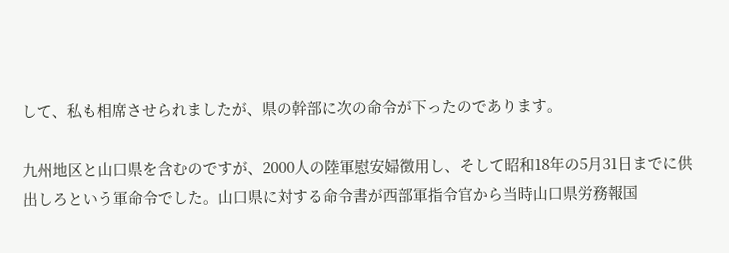して、私も相席させられましたが、県の幹部に次の命令が下ったのであります。

九州地区と山口県を含むのですが、2000人の陸軍慰安婦徴用し、そして昭和18年の5月31日までに供出しろという軍命令でした。山口県に対する命令書が西部軍指令官から当時山口県労務報国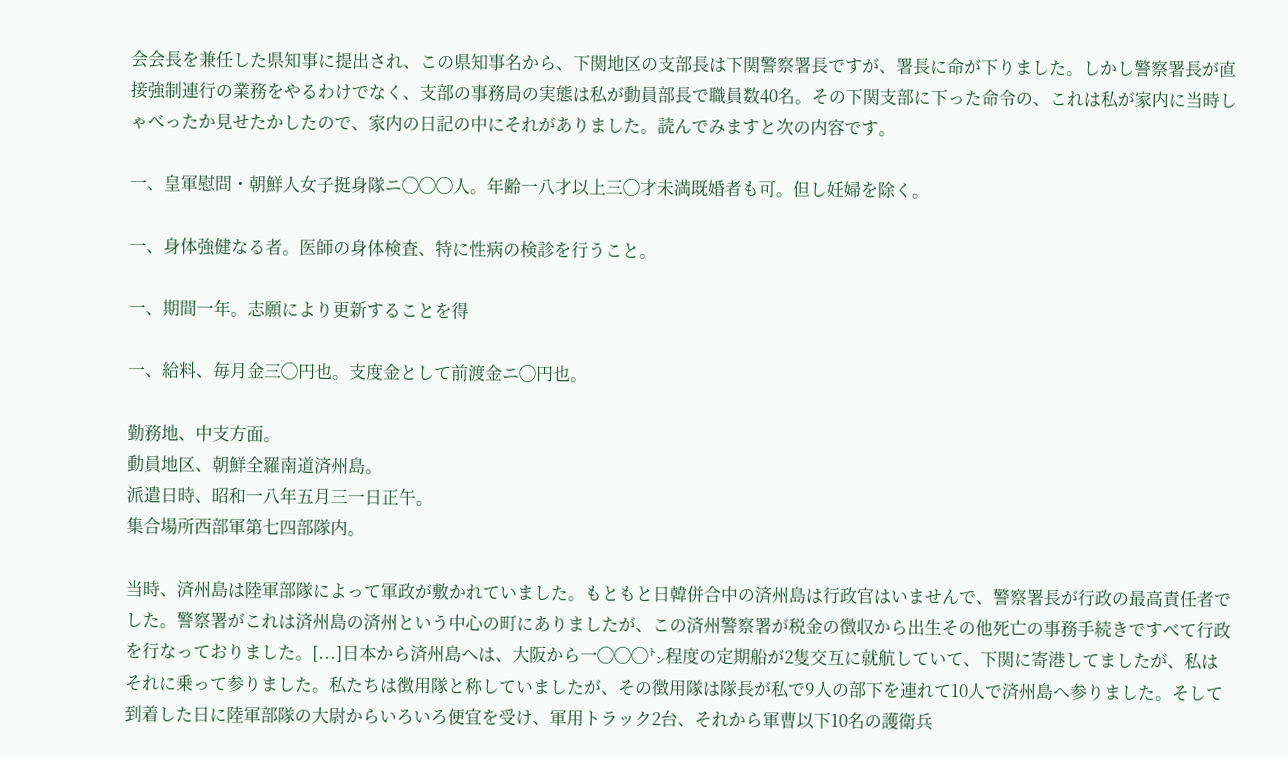会会長を兼任した県知事に提出され、この県知事名から、下関地区の支部長は下関警察署長ですが、署長に命が下りました。しかし警察署長が直接強制連行の業務をやるわけでなく、支部の事務局の実態は私が動員部長で職員数40名。その下関支部に下った命令の、これは私が家内に当時しゃべったか見せたかしたので、家内の日記の中にそれがありました。読んでみますと次の内容です。

一、皇軍慰問・朝鮮人女子挺身隊ニ◯◯◯人。年齢一八才以上三◯才未満既婚者も可。但し妊婦を除く。

一、身体強健なる者。医師の身体検査、特に性病の検診を行うこと。

一、期間一年。志願により更新することを得

一、給料、毎月金三◯円也。支度金として前渡金ニ◯円也。

勤務地、中支方面。
動員地区、朝鮮全羅南道済州島。
派遣日時、昭和一八年五月三一日正午。
集合場所西部軍第七四部隊内。

当時、済州島は陸軍部隊によって軍政が敷かれていました。もともと日韓併合中の済州島は行政官はいませんで、警察署長が行政の最高責任者でした。警察署がこれは済州島の済州という中心の町にありましたが、この済州警察署が税金の徴収から出生その他死亡の事務手続きですべて行政を行なっておりました。[...]日本から済州島へは、大阪から一◯◯◯㌧程度の定期船が2隻交互に就航していて、下関に寄港してましたが、私はそれに乗って参りました。私たちは徴用隊と称していましたが、その徴用隊は隊長が私で9人の部下を連れて10人で済州島へ参りました。そして到着した日に陸軍部隊の大尉からいろいろ便宜を受け、軍用トラック2台、それから軍曹以下10名の護衛兵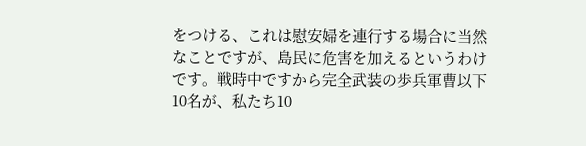をつける、これは慰安婦を連行する場合に当然なことですが、島民に危害を加えるというわけです。戦時中ですから完全武装の歩兵軍曹以下10名が、私たち10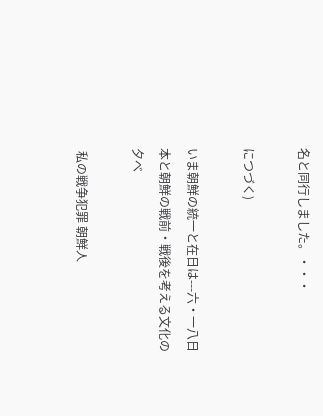名と同行しました。・・・

につづく)

いま朝鮮の統一と在日は---六・一八日本と朝鮮の戦前・戦後を考える文化の夕べ

 私の戦争犯罪 朝鮮人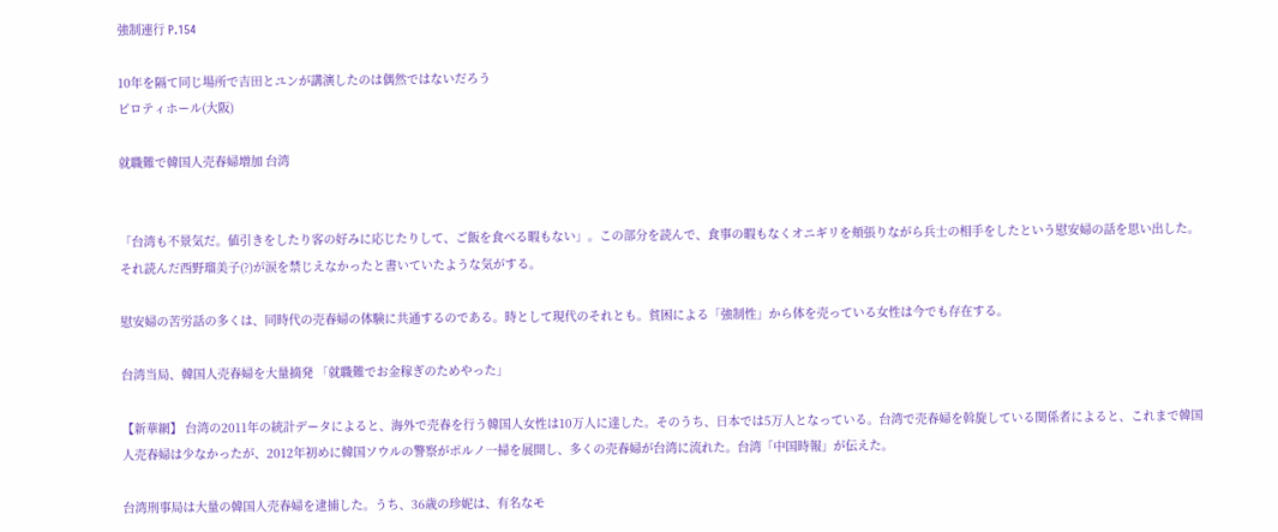強制連行 P.154

10年を隔て同じ場所で吉田とユンが講演したのは偶然ではないだろう
ピロティホール(大阪)

就職難で韓国人売春婦増加 台湾


「台湾も不景気だ。値引きをしたり客の好みに応じたりして、ご飯を食べる暇もない」。この部分を読んで、食事の暇もなくオニギリを頬張りながら兵士の相手をしたという慰安婦の話を思い出した。それ読んだ西野瑠美子(?)が涙を禁じえなかったと書いていたような気がする。

慰安婦の苦労話の多くは、同時代の売春婦の体験に共通するのである。時として現代のそれとも。貧困による「強制性」から体を売っている女性は今でも存在する。

台湾当局、韓国人売春婦を大量摘発 「就職難でお金稼ぎのためやった」

【新華網】 台湾の2011年の統計データによると、海外で売春を行う韓国人女性は10万人に達した。そのうち、日本では5万人となっている。台湾で売春婦を斡旋している関係者によると、これまで韓国人売春婦は少なかったが、2012年初めに韓国ソウルの警察がポルノ一掃を展開し、多くの売春婦が台湾に流れた。台湾「中国時報」が伝えた。

台湾刑事局は大量の韓国人売春婦を逮捕した。うち、36歳の珍妮は、有名なモ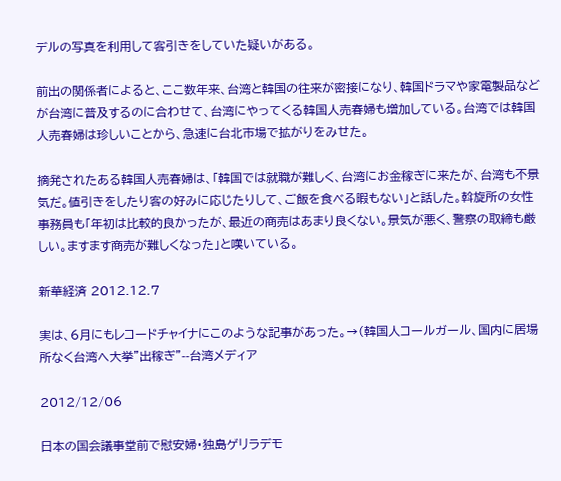デルの写真を利用して客引きをしていた疑いがある。

前出の関係者によると、ここ数年来、台湾と韓国の往来が密接になり、韓国ドラマや家電製品などが台湾に普及するのに合わせて、台湾にやってくる韓国人売春婦も増加している。台湾では韓国人売春婦は珍しいことから、急速に台北市場で拡がりをみせた。

摘発されたある韓国人売春婦は、「韓国では就職が難しく、台湾にお金稼ぎに来たが、台湾も不景気だ。値引きをしたり客の好みに応じたりして、ご飯を食べる暇もない」と話した。斡旋所の女性事務員も「年初は比較的良かったが、最近の商売はあまり良くない。景気が悪く、警察の取締も厳しい。ますます商売が難しくなった」と嘆いている。

新華経済 2012.12.7

実は、6月にもレコードチャイナにこのような記事があった。→(韓国人コールガール、国内に居場所なく台湾へ大挙”出稼ぎ”--台湾メディア

2012/12/06

日本の国会議事堂前で慰安婦・独島ゲリラデモ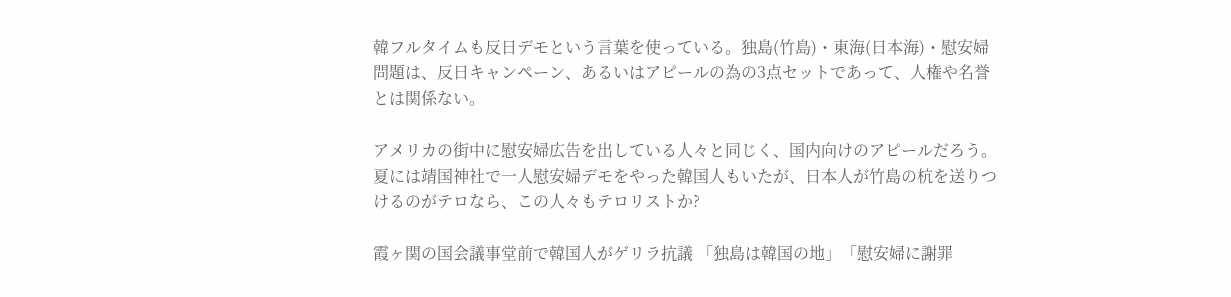韓フルタイムも反日デモという言葉を使っている。独島(竹島)・東海(日本海)・慰安婦問題は、反日キャンペーン、あるいはアピールの為の3点セットであって、人権や名誉とは関係ない。

アメリカの街中に慰安婦広告を出している人々と同じく、国内向けのアピールだろう。夏には靖国神社で一人慰安婦デモをやった韓国人もいたが、日本人が竹島の杭を送りつけるのがテロなら、この人々もテロリストか?

霞ヶ関の国会議事堂前で韓国人がゲリラ抗議 「独島は韓国の地」「慰安婦に謝罪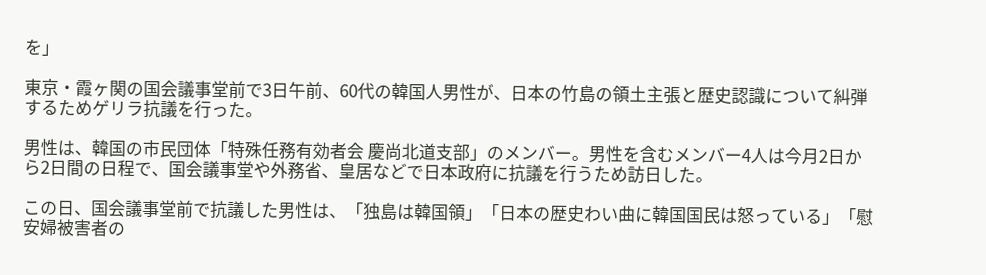を」

東京・霞ヶ関の国会議事堂前で3日午前、60代の韓国人男性が、日本の竹島の領土主張と歴史認識について糾弾するためゲリラ抗議を行った。

男性は、韓国の市民団体「特殊任務有効者会 慶尚北道支部」のメンバー。男性を含むメンバー4人は今月2日から2日間の日程で、国会議事堂や外務省、皇居などで日本政府に抗議を行うため訪日した。

この日、国会議事堂前で抗議した男性は、「独島は韓国領」「日本の歴史わい曲に韓国国民は怒っている」「慰安婦被害者の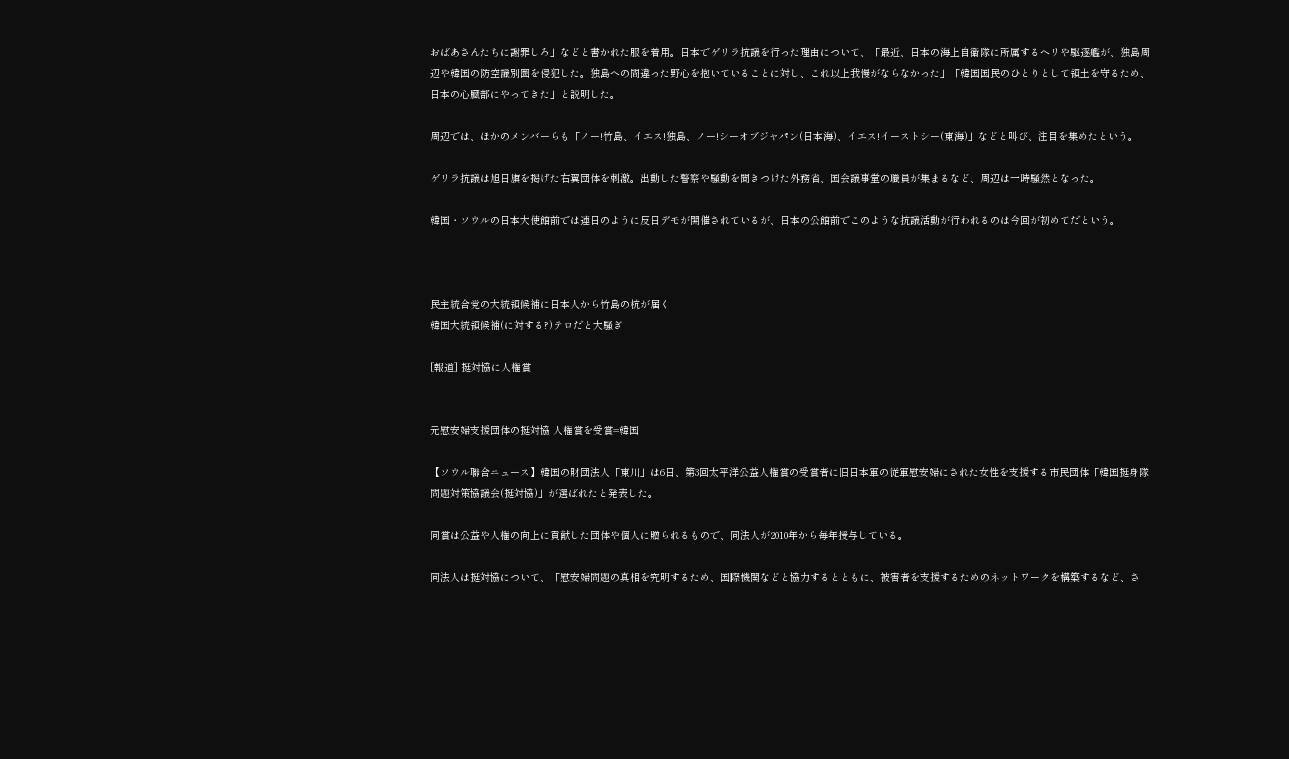おばあさんたちに謝罪しろ」などと書かれた服を着用。日本でゲリラ抗議を行った理由について、「最近、日本の海上自衛隊に所属するヘリや駆逐艦が、独島周辺や韓国の防空識別圏を侵犯した。独島への間違った野心を抱いていることに対し、これ以上我慢がならなかった」「韓国国民のひとりとして領土を守るため、日本の心臓部にやってきた」と説明した。

周辺では、ほかのメンバーらも「ノー!竹島、イエス!独島、ノー!シーオブジャパン(日本海)、イエス!イーストシー(東海)」などと叫び、注目を集めたという。

ゲリラ抗議は旭日旗を掲げた右翼団体を刺激。出動した警察や騒動を聞きつけた外務省、国会議事堂の職員が集まるなど、周辺は一時騒然となった。

韓国・ソウルの日本大使館前では連日のように反日デモが開催されているが、日本の公館前でこのような抗議活動が行われるのは今回が初めてだという。



民主統合党の大統領候補に日本人から竹島の杭が届く
韓国大統領候補(に対する?)テロだと大騒ぎ

[報道] 挺対協に人権賞


元慰安婦支援団体の挺対協 人権賞を受賞=韓国

【ソウル聯合ニュース】韓国の財団法人「東川」は6日、第3回太平洋公益人権賞の受賞者に旧日本軍の従軍慰安婦にされた女性を支援する市民団体「韓国挺身隊問題対策協議会(挺対協)」が選ばれたと発表した。

同賞は公益や人権の向上に貢献した団体や個人に贈られるもので、同法人が2010年から毎年授与している。

同法人は挺対協について、「慰安婦問題の真相を究明するため、国際機関などと協力するとともに、被害者を支援するためのネットワークを構築するなど、さ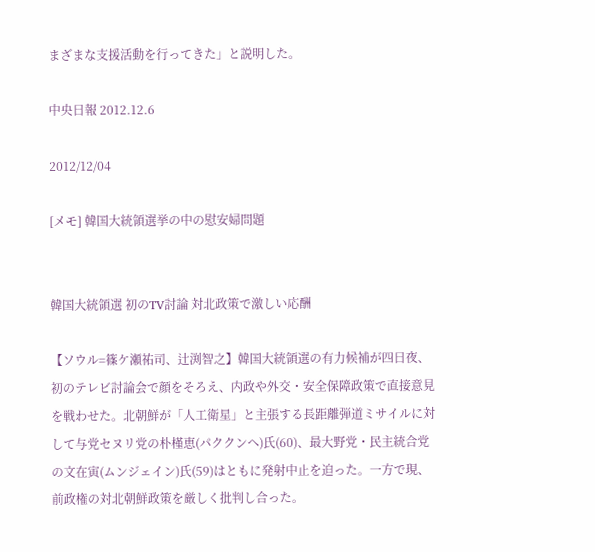まざまな支援活動を行ってきた」と説明した。

中央日報 2012.12.6

2012/12/04

[メモ] 韓国大統領選挙の中の慰安婦問題


韓国大統領選 初のTV討論 対北政策で激しい応酬

【ソウル=篠ケ瀬祐司、辻渕智之】韓国大統領選の有力候補が四日夜、初のテレビ討論会で顔をそろえ、内政や外交・安全保障政策で直接意見を戦わせた。北朝鮮が「人工衛星」と主張する長距離弾道ミサイルに対して与党セヌリ党の朴槿恵(パククンへ)氏(60)、最大野党・民主統合党の文在寅(ムンジェイン)氏(59)はともに発射中止を迫った。一方で現、前政権の対北朝鮮政策を厳しく批判し合った。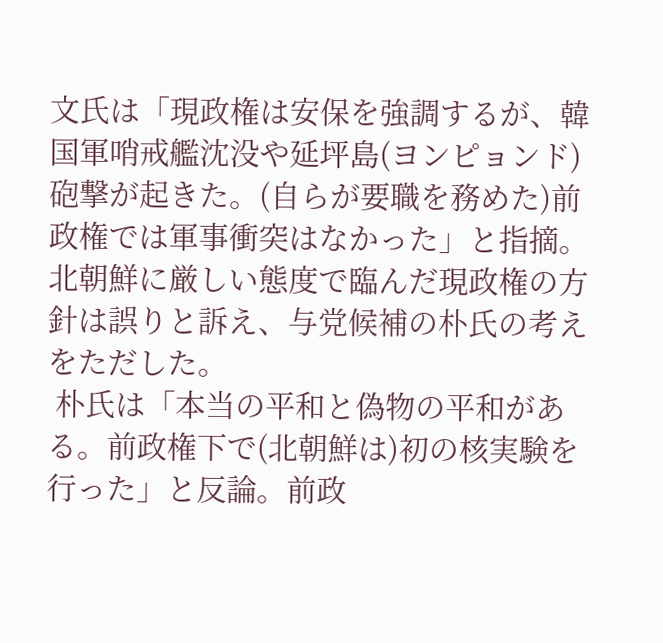文氏は「現政権は安保を強調するが、韓国軍哨戒艦沈没や延坪島(ヨンピョンド)砲撃が起きた。(自らが要職を務めた)前政権では軍事衝突はなかった」と指摘。北朝鮮に厳しい態度で臨んだ現政権の方針は誤りと訴え、与党候補の朴氏の考えをただした。
 朴氏は「本当の平和と偽物の平和がある。前政権下で(北朝鮮は)初の核実験を行った」と反論。前政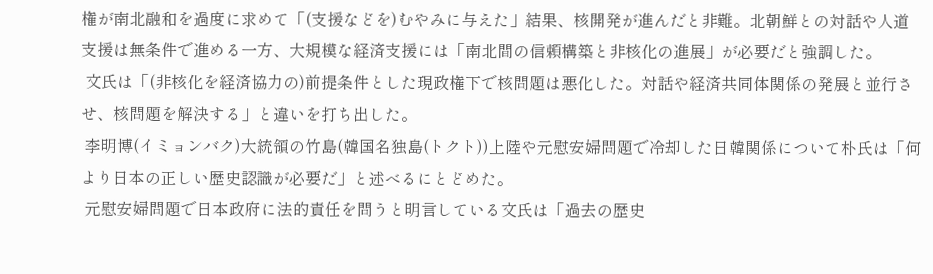権が南北融和を過度に求めて「(支援などを)むやみに与えた」結果、核開発が進んだと非難。北朝鮮との対話や人道支援は無条件で進める一方、大規模な経済支援には「南北間の信頼構築と非核化の進展」が必要だと強調した。
 文氏は「(非核化を経済協力の)前提条件とした現政権下で核問題は悪化した。対話や経済共同体関係の発展と並行させ、核問題を解決する」と違いを打ち出した。
 李明博(イミョンバク)大統領の竹島(韓国名独島(トクト))上陸や元慰安婦問題で冷却した日韓関係について朴氏は「何より日本の正しい歴史認識が必要だ」と述べるにとどめた。
 元慰安婦問題で日本政府に法的責任を問うと明言している文氏は「過去の歴史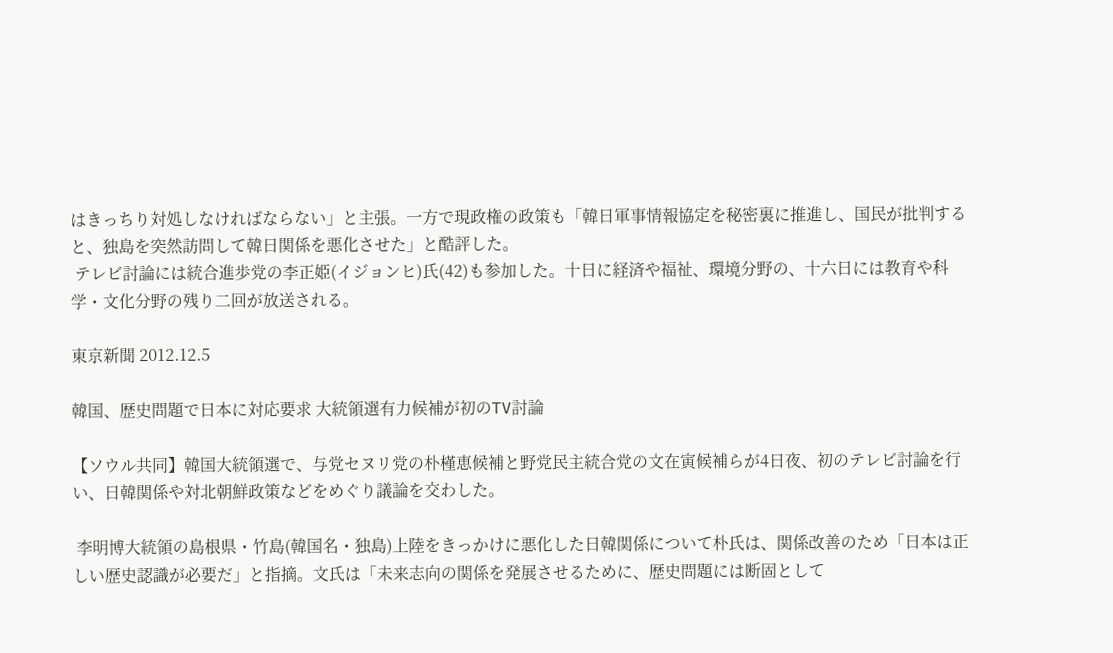はきっちり対処しなければならない」と主張。一方で現政権の政策も「韓日軍事情報協定を秘密裏に推進し、国民が批判すると、独島を突然訪問して韓日関係を悪化させた」と酷評した。
 テレビ討論には統合進歩党の李正姫(イジョンヒ)氏(42)も参加した。十日に経済や福祉、環境分野の、十六日には教育や科学・文化分野の残り二回が放送される。

東京新聞 2012.12.5

韓国、歴史問題で日本に対応要求 大統領選有力候補が初のTV討論

【ソウル共同】韓国大統領選で、与党セヌリ党の朴槿恵候補と野党民主統合党の文在寅候補らが4日夜、初のテレビ討論を行い、日韓関係や対北朝鮮政策などをめぐり議論を交わした。

 李明博大統領の島根県・竹島(韓国名・独島)上陸をきっかけに悪化した日韓関係について朴氏は、関係改善のため「日本は正しい歴史認識が必要だ」と指摘。文氏は「未来志向の関係を発展させるために、歴史問題には断固として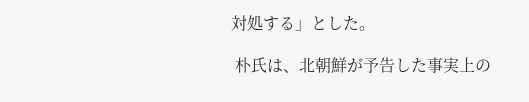対処する」とした。

 朴氏は、北朝鮮が予告した事実上の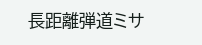長距離弾道ミサ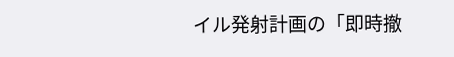イル発射計画の「即時撤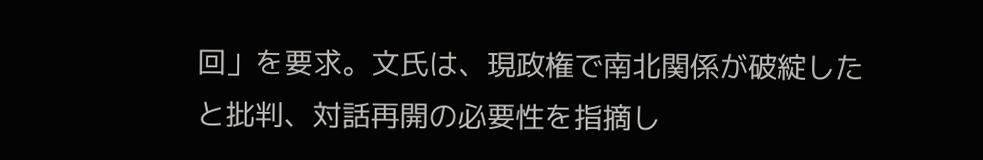回」を要求。文氏は、現政権で南北関係が破綻したと批判、対話再開の必要性を指摘し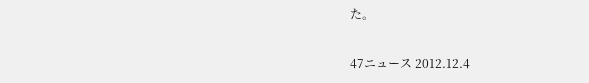た。

47ニュース 2012.12.4